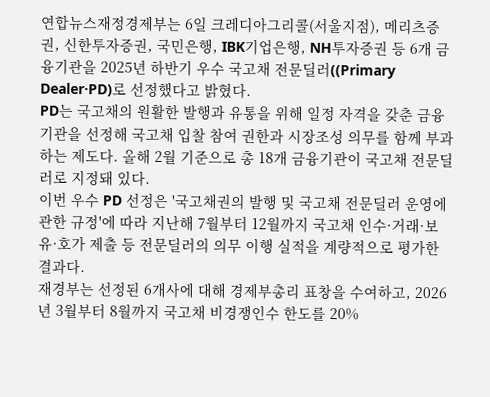연합뉴스재정경제부는 6일 크레디아그리콜(서울지점), 메리츠증권, 신한투자증권, 국민은행, IBK기업은행, NH투자증권 등 6개 금융기관을 2025년 하반기 우수 국고채 전문딜러((Primary Dealer·PD)로 선정했다고 밝혔다.
PD는 국고채의 원활한 발행과 유통을 위해 일정 자격을 갖춘 금융기관을 선정해 국고채 입찰 참여 권한과 시장조성 의무를 함께 부과하는 제도다. 올해 2월 기준으로 총 18개 금융기관이 국고채 전문딜러로 지정돼 있다.
이번 우수 PD 선정은 '국고채권의 발행 및 국고채 전문딜러 운영에 관한 규정'에 따라 지난해 7월부터 12월까지 국고채 인수·거래·보유·호가 제출 등 전문딜러의 의무 이행 실적을 계량적으로 평가한 결과다.
재경부는 선정된 6개사에 대해 경제부총리 표창을 수여하고, 2026년 3월부터 8월까지 국고채 비경쟁인수 한도를 20%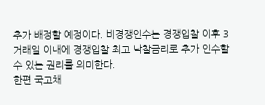추가 배정할 예정이다. 비경쟁인수는 경쟁입찰 이후 3거래일 이내에 경쟁입찰 최고 낙찰금리로 추가 인수할 수 있는 권리를 의미한다.
한편 국고채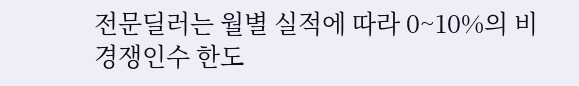전문딜러는 월별 실적에 따라 0~10%의 비경쟁인수 한도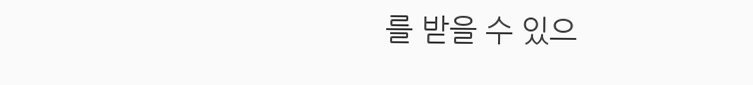를 받을 수 있으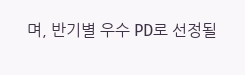며, 반기별 우수 PD로 선정될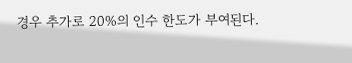경우 추가로 20%의 인수 한도가 부여된다.